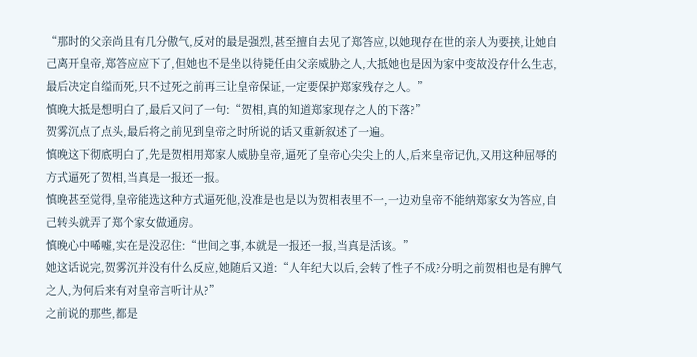“那时的父亲尚且有几分傲气,反对的最是强烈,甚至擅自去见了郑答应,以她现存在世的亲人为要挟,让她自己离开皇帝,郑答应应下了,但她也不是坐以待毙任由父亲威胁之人,大抵她也是因为家中变故没存什么生志,最后决定自缢而死,只不过死之前再三让皇帝保证,一定要保护郑家残存之人。”
慎晚大抵是想明白了,最后又问了一句:“贺相,真的知道郑家现存之人的下落?”
贺雾沉点了点头,最后将之前见到皇帝之时所说的话又重新叙述了一遍。
慎晚这下彻底明白了,先是贺相用郑家人威胁皇帝,逼死了皇帝心尖尖上的人,后来皇帝记仇,又用这种屈辱的方式逼死了贺相,当真是一报还一报。
慎晚甚至觉得,皇帝能选这种方式逼死他,没准是也是以为贺相表里不一,一边劝皇帝不能纳郑家女为答应,自己转头就弄了郑个家女做通房。
慎晚心中唏嘘,实在是没忍住:“世间之事,本就是一报还一报,当真是活该。”
她这话说完,贺雾沉并没有什么反应,她随后又道:“人年纪大以后,会转了性子不成?分明之前贺相也是有脾气之人,为何后来有对皇帝言听计从?”
之前说的那些,都是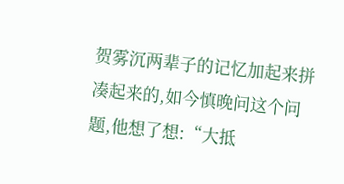贺雾沉两辈子的记忆加起来拼凑起来的,如今慎晚问这个问题,他想了想:“大抵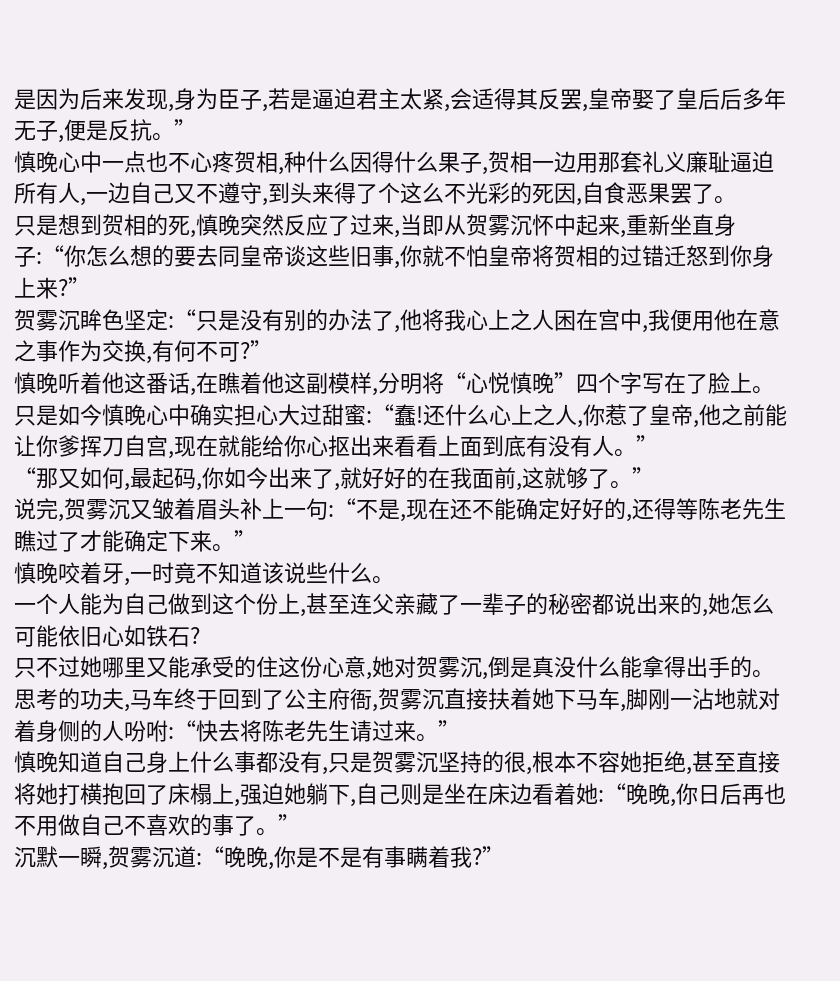是因为后来发现,身为臣子,若是逼迫君主太紧,会适得其反罢,皇帝娶了皇后后多年无子,便是反抗。”
慎晚心中一点也不心疼贺相,种什么因得什么果子,贺相一边用那套礼义廉耻逼迫所有人,一边自己又不遵守,到头来得了个这么不光彩的死因,自食恶果罢了。
只是想到贺相的死,慎晚突然反应了过来,当即从贺雾沉怀中起来,重新坐直身子:“你怎么想的要去同皇帝谈这些旧事,你就不怕皇帝将贺相的过错迁怒到你身上来?”
贺雾沉眸色坚定:“只是没有别的办法了,他将我心上之人困在宫中,我便用他在意之事作为交换,有何不可?”
慎晚听着他这番话,在瞧着他这副模样,分明将“心悦慎晚”四个字写在了脸上。
只是如今慎晚心中确实担心大过甜蜜:“蠢!还什么心上之人,你惹了皇帝,他之前能让你爹挥刀自宫,现在就能给你心抠出来看看上面到底有没有人。”
“那又如何,最起码,你如今出来了,就好好的在我面前,这就够了。”
说完,贺雾沉又皱着眉头补上一句:“不是,现在还不能确定好好的,还得等陈老先生瞧过了才能确定下来。”
慎晚咬着牙,一时竟不知道该说些什么。
一个人能为自己做到这个份上,甚至连父亲藏了一辈子的秘密都说出来的,她怎么可能依旧心如铁石?
只不过她哪里又能承受的住这份心意,她对贺雾沉,倒是真没什么能拿得出手的。
思考的功夫,马车终于回到了公主府衙,贺雾沉直接扶着她下马车,脚刚一沾地就对着身侧的人吩咐:“快去将陈老先生请过来。”
慎晚知道自己身上什么事都没有,只是贺雾沉坚持的很,根本不容她拒绝,甚至直接将她打横抱回了床榻上,强迫她躺下,自己则是坐在床边看着她:“晚晚,你日后再也不用做自己不喜欢的事了。”
沉默一瞬,贺雾沉道:“晚晚,你是不是有事瞒着我?”